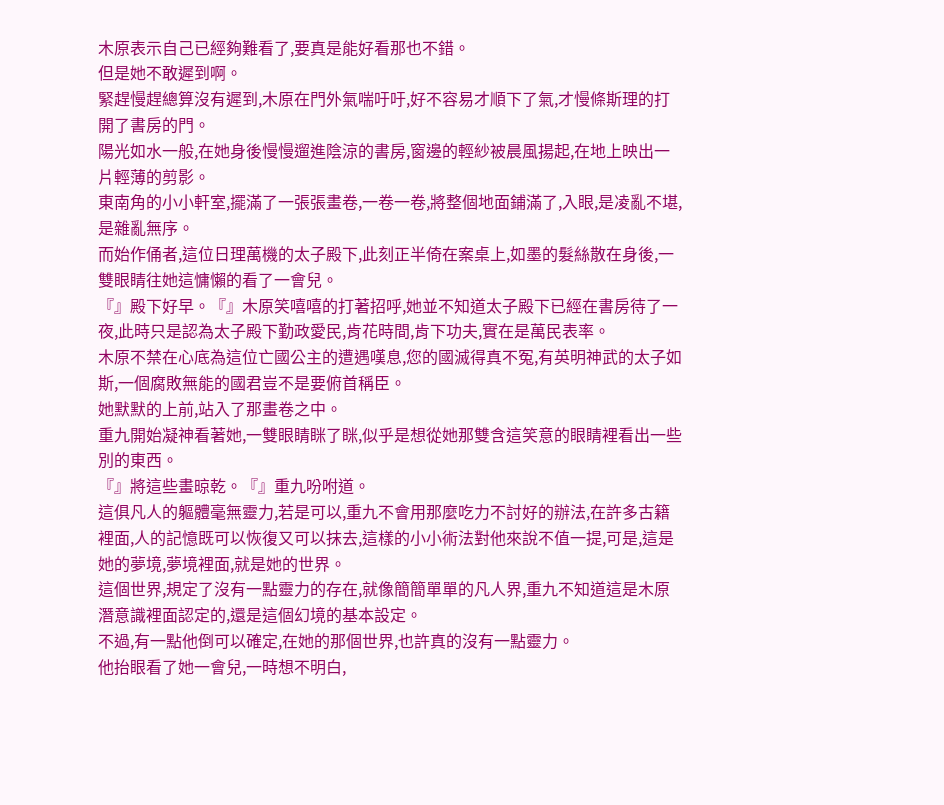木原表示自己已經夠難看了,要真是能好看那也不錯。
但是她不敢遲到啊。
緊趕慢趕總算沒有遲到,木原在門外氣喘吁吁,好不容易才順下了氣,才慢條斯理的打開了書房的門。
陽光如水一般,在她身後慢慢遛進陰涼的書房,窗邊的輕紗被晨風揚起,在地上映出一片輕薄的剪影。
東南角的小小軒室,擺滿了一張張畫卷,一卷一卷,將整個地面鋪滿了,入眼,是凌亂不堪,是雜亂無序。
而始作俑者,這位日理萬機的太子殿下,此刻正半倚在案桌上,如墨的髮絲散在身後,一雙眼睛往她這慵懶的看了一會兒。
『』殿下好早。『』木原笑嘻嘻的打著招呼,她並不知道太子殿下已經在書房待了一夜,此時只是認為太子殿下勤政愛民,肯花時間,肯下功夫,實在是萬民表率。
木原不禁在心底為這位亡國公主的遭遇嘆息,您的國滅得真不冤,有英明神武的太子如斯,一個腐敗無能的國君豈不是要俯首稱臣。
她默默的上前,站入了那畫卷之中。
重九開始凝神看著她,一雙眼睛眯了眯,似乎是想從她那雙含這笑意的眼睛裡看出一些別的東西。
『』將這些畫晾乾。『』重九吩咐道。
這俱凡人的軀體毫無靈力,若是可以,重九不會用那麼吃力不討好的辦法,在許多古籍裡面,人的記憶既可以恢復又可以抹去,這樣的小小術法對他來說不值一提,可是,這是她的夢境,夢境裡面,就是她的世界。
這個世界,規定了沒有一點靈力的存在,就像簡簡單單的凡人界,重九不知道這是木原潛意識裡面認定的,還是這個幻境的基本設定。
不過,有一點他倒可以確定,在她的那個世界,也許真的沒有一點靈力。
他抬眼看了她一會兒,一時想不明白,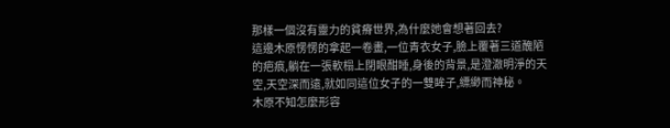那樣一個沒有靈力的貧瘠世界,為什麼她會想著回去?
這邊木原愣愣的拿起一卷畫,一位青衣女子,臉上覆著三道醜陋的疤痕,躺在一張軟榻上閉眼酣睡,身後的背景,是澄澈明淨的天空,天空深而遠,就如同這位女子的一雙眸子,縹緲而神秘。
木原不知怎麼形容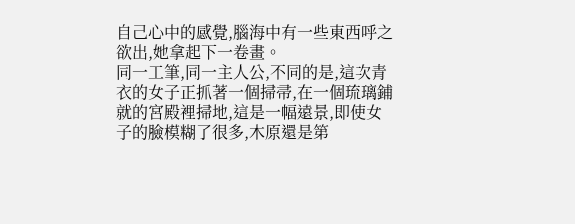自己心中的感覺,腦海中有一些東西呼之欲出,她拿起下一卷畫。
同一工筆,同一主人公,不同的是,這次青衣的女子正抓著一個掃帚,在一個琉璃鋪就的宮殿裡掃地,這是一幅遠景,即使女子的臉模糊了很多,木原還是第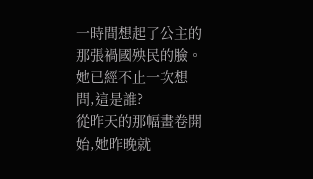一時間想起了公主的那張禍國殃民的臉。
她已經不止一次想問,這是誰?
從昨天的那幅畫卷開始,她昨晚就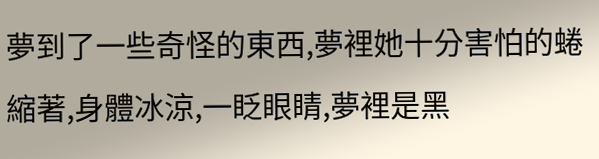夢到了一些奇怪的東西,夢裡她十分害怕的蜷縮著,身體冰涼,一眨眼睛,夢裡是黑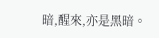暗,醒來,亦是黑暗。